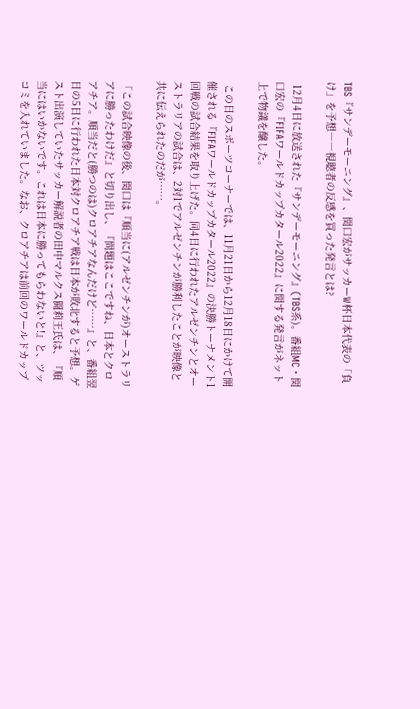TBS『サンデーモーニング』、関口宏がサッカーW杯日本代表の「負け」を予想――視聴者の反感を買った発言とは?

 12月4日に放送された『サンデーモーニング』(TBS系)。番組MC・関口宏の『FIFAワールドカップカタール2022』に関する発言がネット上で物議を醸した。

 この日のスポーツコーナーでは、11月21日から12月18日にかけて開催される『FIFAワールドカップカタール2022』の決勝トーナメント1回戦の試合結果を取り上げた。同4日に行われたアルゼンチンとオーストラリアの試合は、2対1でアルゼンチンが勝利したことが映像と共に伝えられたのだが……。

「この試合映像の後、関口は『順当に(アルゼンチンが)オーストラリアに勝ったわけだ』と切り出し、『問題はここですね、日本とクロアチア。順当だと(勝つのは)クロアチアなんだけど……』と、番組翌日の5日に行われた日本対クロアチア戦は日本が敗北すると予想。ゲスト出演していたサッカー解説者の田中マルクス闘莉王氏は、『順当にはいかないです。これは日本に勝ってもらわないと!』と、ツッコミを入れていました。なお、クロアチアは前回のワールドカップ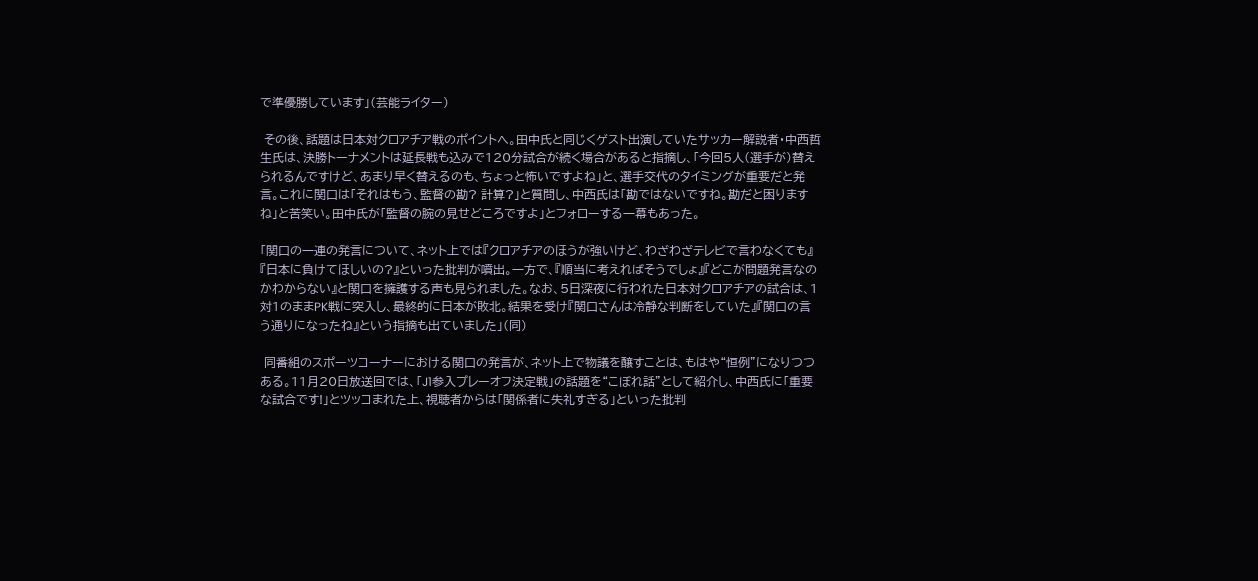で準優勝しています」(芸能ライター)

 その後、話題は日本対クロアチア戦のポイントへ。田中氏と同じくゲスト出演していたサッカー解説者・中西哲生氏は、決勝トーナメントは延長戦も込みで120分試合が続く場合があると指摘し、「今回5人(選手が)替えられるんですけど、あまり早く替えるのも、ちょっと怖いですよね」と、選手交代のタイミングが重要だと発言。これに関口は「それはもう、監督の勘? 計算?」と質問し、中西氏は「勘ではないですね。勘だと困りますね」と苦笑い。田中氏が「監督の腕の見せどころですよ」とフォローする一幕もあった。

「関口の一連の発言について、ネット上では『クロアチアのほうが強いけど、わざわざテレビで言わなくても』『日本に負けてほしいの?』といった批判が噴出。一方で、『順当に考えればそうでしょ』『どこが問題発言なのかわからない』と関口を擁護する声も見られました。なお、5日深夜に行われた日本対クロアチアの試合は、1対1のままPK戦に突入し、最終的に日本が敗北。結果を受け『関口さんは冷静な判断をしていた』『関口の言う通りになったね』という指摘も出ていました」(同)

 同番組のスポーツコーナーにおける関口の発言が、ネット上で物議を醸すことは、もはや“恒例”になりつつある。11月20日放送回では、「J1参入プレーオフ決定戦」の話題を“こぼれ話”として紹介し、中西氏に「重要な試合です!」とツッコまれた上、視聴者からは「関係者に失礼すぎる」といった批判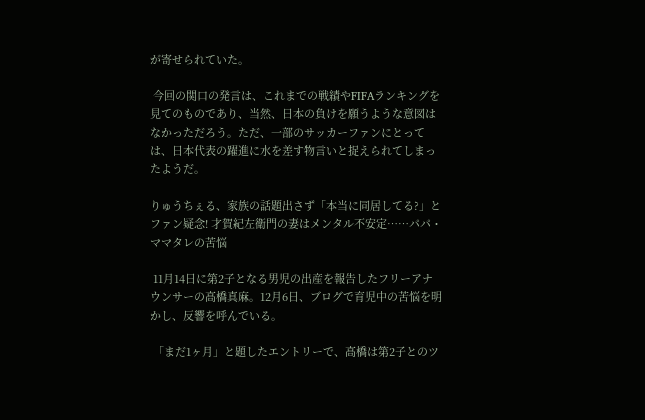が寄せられていた。

 今回の関口の発言は、これまでの戦績やFIFAランキングを見てのものであり、当然、日本の負けを願うような意図はなかっただろう。ただ、一部のサッカーファンにとっては、日本代表の躍進に水を差す物言いと捉えられてしまったようだ。

りゅうちぇる、家族の話題出さず「本当に同居してる?」とファン疑念! 才賀紀左衛門の妻はメンタル不安定……パパ・ママタレの苦悩

 11月14日に第2子となる男児の出産を報告したフリーアナウンサーの高橋真麻。12月6日、ブログで育児中の苦悩を明かし、反響を呼んでいる。

 「まだ1ヶ月」と題したエントリーで、高橋は第2子とのツ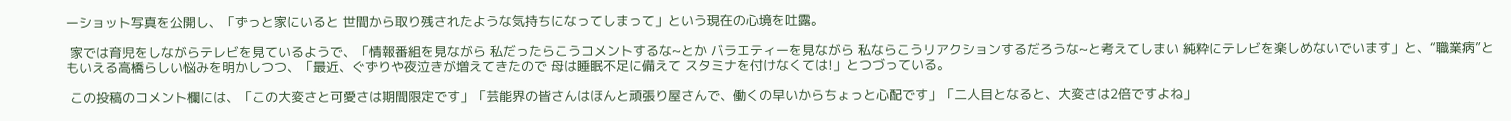ーショット写真を公開し、「ずっと家にいると 世間から取り残されたような気持ちになってしまって」という現在の心境を吐露。

 家では育児をしながらテレビを見ているようで、「情報番組を見ながら 私だったらこうコメントするな~とか バラエティーを見ながら 私ならこうリアクションするだろうな~と考えてしまい 純粋にテレビを楽しめないでいます」と、“職業病”ともいえる高橋らしい悩みを明かしつつ、「最近、ぐずりや夜泣きが増えてきたので 母は睡眠不足に備えて スタミナを付けなくては!」とつづっている。

 この投稿のコメント欄には、「この大変さと可愛さは期間限定です」「芸能界の皆さんはほんと頑張り屋さんで、働くの早いからちょっと心配です」「二人目となると、大変さは2倍ですよね」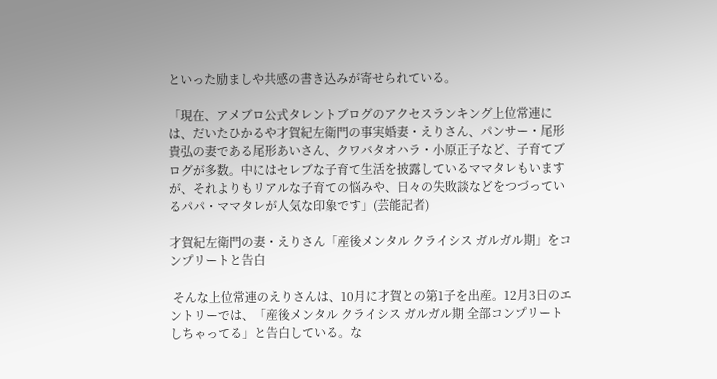といった励ましや共感の書き込みが寄せられている。

「現在、アメブロ公式タレントブログのアクセスランキング上位常連には、だいたひかるや才賀紀左衛門の事実婚妻・えりさん、パンサー・尾形貴弘の妻である尾形あいさん、クワバタオハラ・小原正子など、子育てブログが多数。中にはセレブな子育て生活を披露しているママタレもいますが、それよりもリアルな子育ての悩みや、日々の失敗談などをつづっているパパ・ママタレが人気な印象です」(芸能記者)

才賀紀左衛門の妻・えりさん「産後メンタル クライシス ガルガル期」をコンプリートと告白

 そんな上位常連のえりさんは、10月に才賀との第1子を出産。12月3日のエントリーでは、「産後メンタル クライシス ガルガル期 全部コンプリートしちゃってる」と告白している。な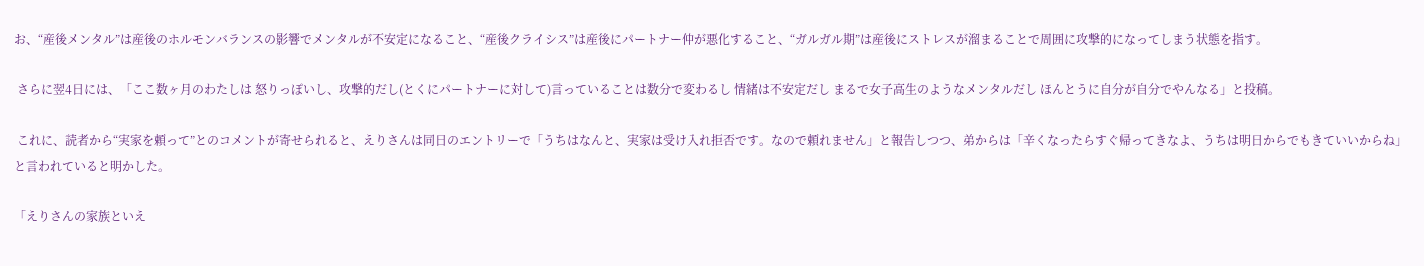お、“産後メンタル”は産後のホルモンバランスの影響でメンタルが不安定になること、“産後クライシス”は産後にパートナー仲が悪化すること、“ガルガル期”は産後にストレスが溜まることで周囲に攻撃的になってしまう状態を指す。

 さらに翌4日には、「ここ数ヶ月のわたしは 怒りっぽいし、攻撃的だし(とくにパートナーに対して)言っていることは数分で変わるし 情緒は不安定だし まるで女子高生のようなメンタルだし ほんとうに自分が自分でやんなる」と投稿。

 これに、読者から“実家を頼って”とのコメントが寄せられると、えりさんは同日のエントリーで「うちはなんと、実家は受け入れ拒否です。なので頼れません」と報告しつつ、弟からは「辛くなったらすぐ帰ってきなよ、うちは明日からでもきていいからね」と言われていると明かした。

「えりさんの家族といえ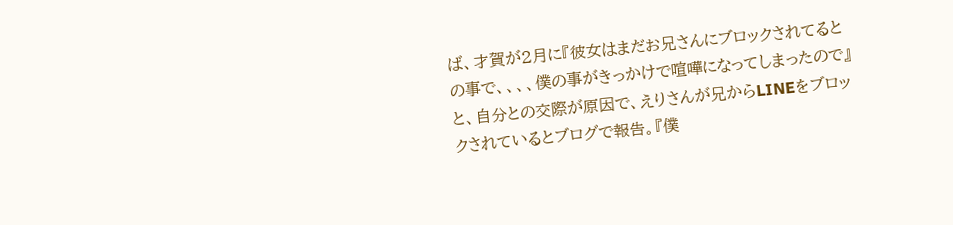ば、才賀が2月に『彼女はまだお兄さんにブロックされてるとの事で、、、、僕の事がきっかけで喧嘩になってしまったので』と、自分との交際が原因で、えりさんが兄からLINEをブロックされているとブログで報告。『僕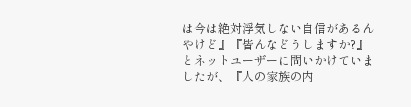は今は絶対浮気しない自信があるんやけど』『皆んなどうしますか?』とネットユーザーに問いかけていましたが、『人の家族の内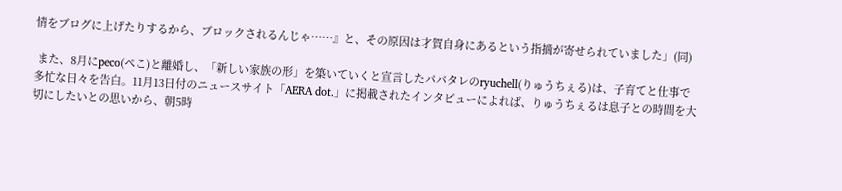情をブログに上げたりするから、ブロックされるんじゃ……』と、その原因は才賀自身にあるという指摘が寄せられていました」(同)

 また、8月にpeco(ぺこ)と離婚し、「新しい家族の形」を築いていくと宣言したパパタレのryuchell(りゅうちぇる)は、子育てと仕事で多忙な日々を告白。11月13日付のニュースサイト「AERA dot.」に掲載されたインタビューによれば、りゅうちぇるは息子との時間を大切にしたいとの思いから、朝5時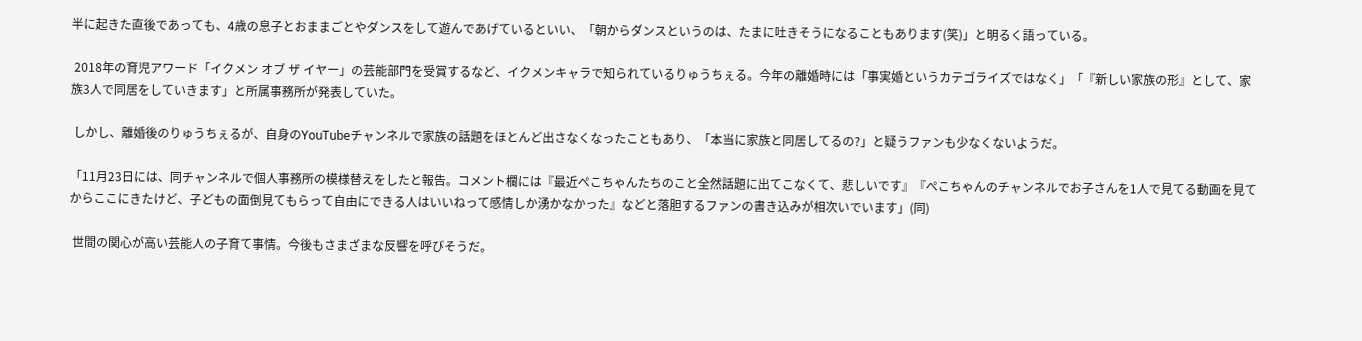半に起きた直後であっても、4歳の息子とおままごとやダンスをして遊んであげているといい、「朝からダンスというのは、たまに吐きそうになることもあります(笑)」と明るく語っている。

 2018年の育児アワード「イクメン オブ ザ イヤー」の芸能部門を受賞するなど、イクメンキャラで知られているりゅうちぇる。今年の離婚時には「事実婚というカテゴライズではなく」「『新しい家族の形』として、家族3人で同居をしていきます」と所属事務所が発表していた。

 しかし、離婚後のりゅうちぇるが、自身のYouTubeチャンネルで家族の話題をほとんど出さなくなったこともあり、「本当に家族と同居してるの?」と疑うファンも少なくないようだ。

「11月23日には、同チャンネルで個人事務所の模様替えをしたと報告。コメント欄には『最近ぺこちゃんたちのこと全然話題に出てこなくて、悲しいです』『ぺこちゃんのチャンネルでお子さんを1人で見てる動画を見てからここにきたけど、子どもの面倒見てもらって自由にできる人はいいねって感情しか湧かなかった』などと落胆するファンの書き込みが相次いでいます」(同)

 世間の関心が高い芸能人の子育て事情。今後もさまざまな反響を呼びそうだ。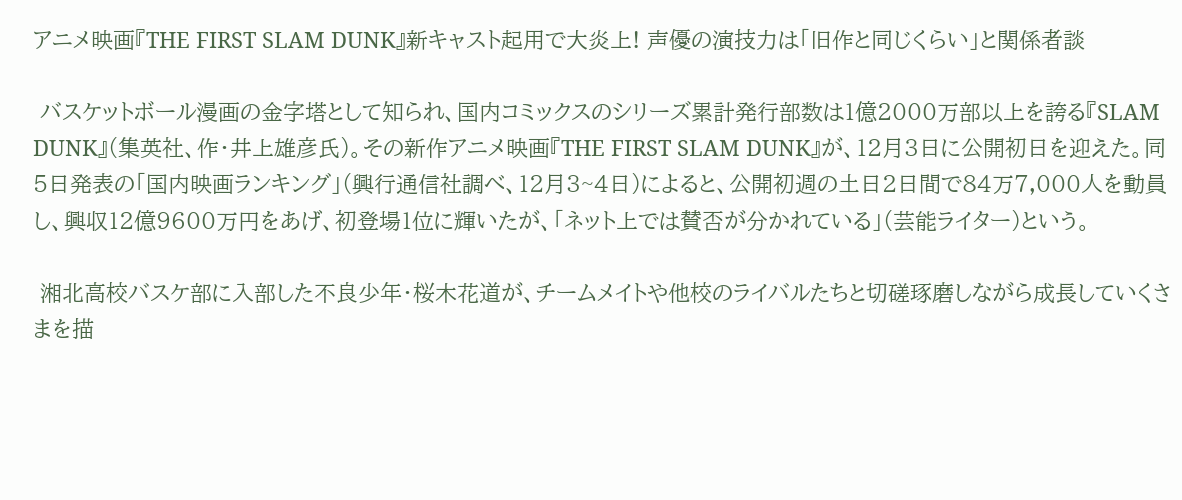アニメ映画『THE FIRST SLAM DUNK』新キャスト起用で大炎上! 声優の演技力は「旧作と同じくらい」と関係者談

 バスケットボール漫画の金字塔として知られ、国内コミックスのシリーズ累計発行部数は1億2000万部以上を誇る『SLAM DUNK』(集英社、作・井上雄彦氏)。その新作アニメ映画『THE FIRST SLAM DUNK』が、12月3日に公開初日を迎えた。同5日発表の「国内映画ランキング」(興行通信社調べ、12月3~4日)によると、公開初週の土日2日間で84万7,000人を動員し、興収12億9600万円をあげ、初登場1位に輝いたが、「ネット上では賛否が分かれている」(芸能ライター)という。

 湘北高校バスケ部に入部した不良少年・桜木花道が、チームメイトや他校のライバルたちと切磋琢磨しながら成長していくさまを描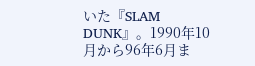いた『SLAM DUNK』。1990年10月から96年6月ま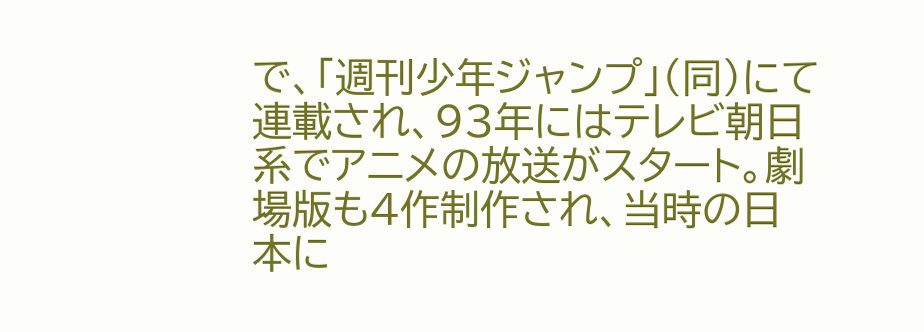で、「週刊少年ジャンプ」(同)にて連載され、93年にはテレビ朝日系でアニメの放送がスタート。劇場版も4作制作され、当時の日本に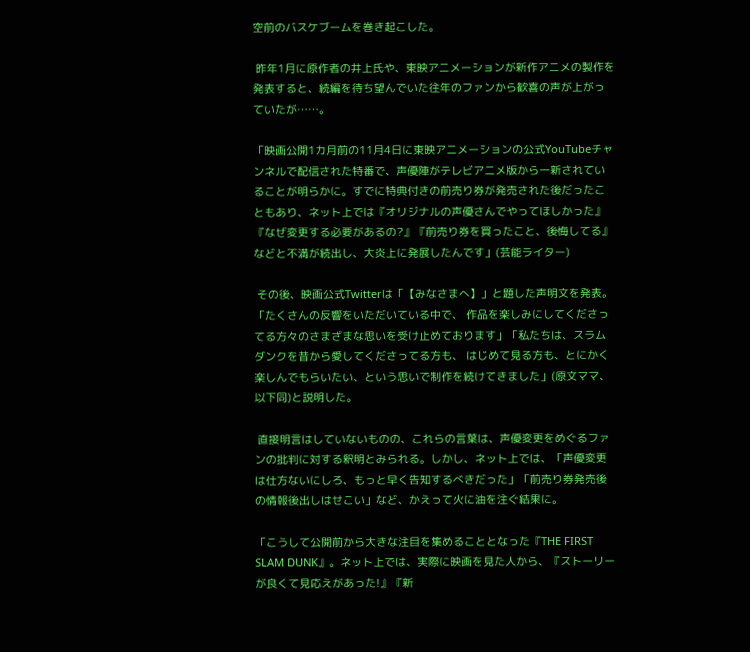空前のバスケブームを巻き起こした。

 昨年1月に原作者の井上氏や、東映アニメーションが新作アニメの製作を発表すると、続編を待ち望んでいた往年のファンから歓喜の声が上がっていたが……。

「映画公開1カ月前の11月4日に東映アニメーションの公式YouTubeチャンネルで配信された特番で、声優陣がテレビアニメ版から一新されていることが明らかに。すでに特典付きの前売り券が発売された後だったこともあり、ネット上では『オリジナルの声優さんでやってほしかった』『なぜ変更する必要があるの?』『前売り券を買ったこと、後悔してる』などと不満が続出し、大炎上に発展したんです」(芸能ライター)

 その後、映画公式Twitterは「【みなさまへ】」と題した声明文を発表。「たくさんの反響をいただいている中で、 作品を楽しみにしてくださってる方々のさまざまな思いを受け止めております」「私たちは、スラムダンクを昔から愛してくださってる方も、 はじめて見る方も、とにかく楽しんでもらいたい、という思いで制作を続けてきました」(原文ママ、以下同)と説明した。

 直接明言はしていないものの、これらの言葉は、声優変更をめぐるファンの批判に対する釈明とみられる。しかし、ネット上では、「声優変更は仕方ないにしろ、もっと早く告知するべきだった」「前売り券発売後の情報後出しはせこい」など、かえって火に油を注ぐ結果に。

「こうして公開前から大きな注目を集めることとなった『THE FIRST SLAM DUNK』。ネット上では、実際に映画を見た人から、『ストーリーが良くて見応えがあった!』『新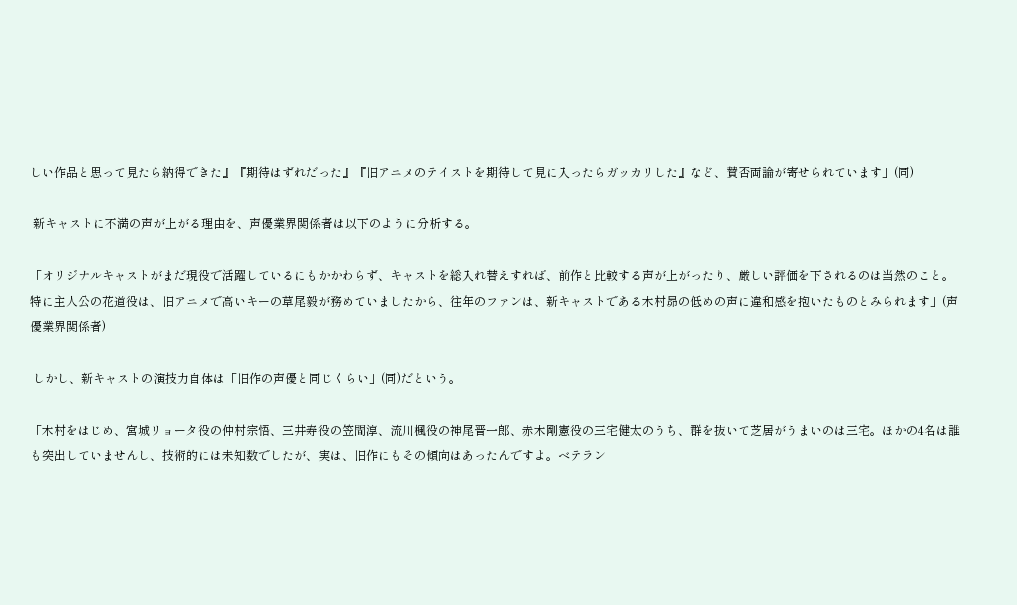しい作品と思って見たら納得できた』『期待はずれだった』『旧アニメのテイストを期待して見に入ったらガッカリした』など、賛否両論が寄せられています」(同)

 新キャストに不満の声が上がる理由を、声優業界関係者は以下のように分析する。

「オリジナルキャストがまだ現役で活躍しているにもかかわらず、キャストを総入れ替えすれば、前作と比較する声が上がったり、厳しい評価を下されるのは当然のこと。特に主人公の花道役は、旧アニメで高いキーの草尾毅が務めていましたから、往年のファンは、新キャストである木村昴の低めの声に違和感を抱いたものとみられます」(声優業界関係者)

 しかし、新キャストの演技力自体は「旧作の声優と同じくらい」(同)だという。

「木村をはじめ、宮城リョータ役の仲村宗悟、三井寿役の笠間淳、流川楓役の神尾晋一郎、赤木剛憲役の三宅健太のうち、群を抜いて芝居がうまいのは三宅。ほかの4名は誰も突出していませんし、技術的には未知数でしたが、実は、旧作にもその傾向はあったんですよ。ベテラン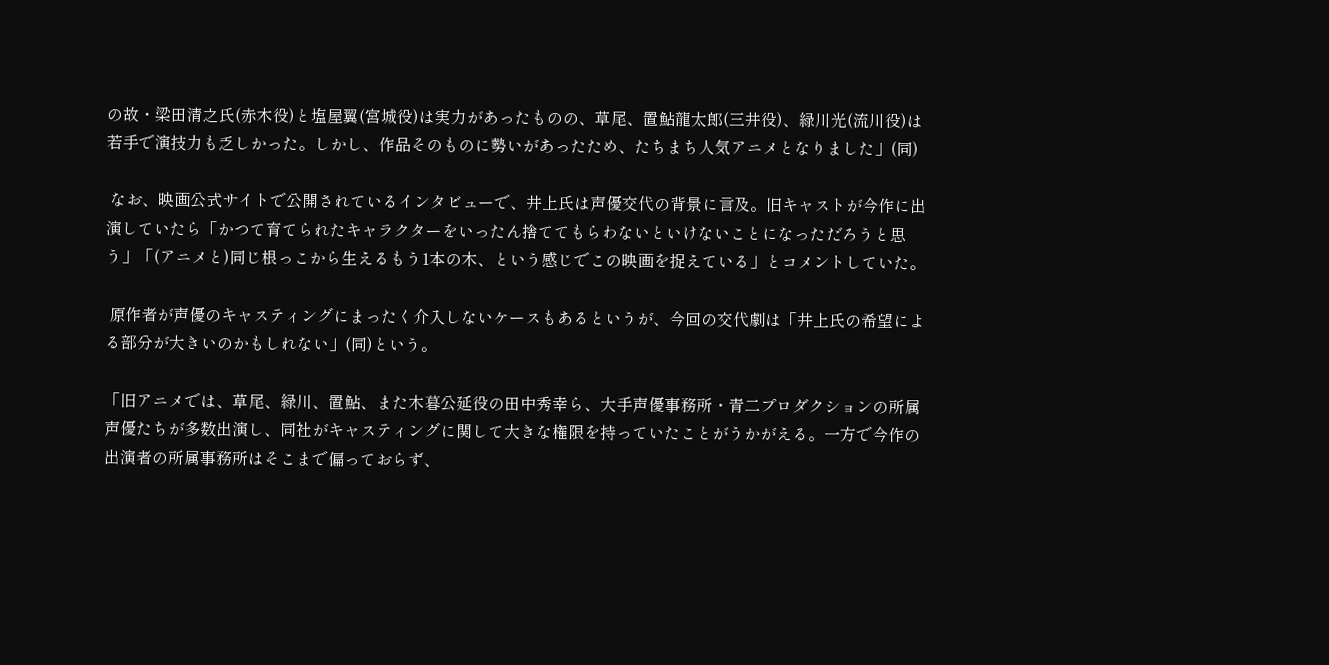の故・梁田清之氏(赤木役)と塩屋翼(宮城役)は実力があったものの、草尾、置鮎龍太郎(三井役)、緑川光(流川役)は若手で演技力も乏しかった。しかし、作品そのものに勢いがあったため、たちまち人気アニメとなりました」(同)

 なお、映画公式サイトで公開されているインタビューで、井上氏は声優交代の背景に言及。旧キャストが今作に出演していたら「かつて育てられたキャラクターをいったん捨ててもらわないといけないことになっただろうと思う」「(アニメと)同じ根っこから生えるもう1本の木、という感じでこの映画を捉えている」とコメントしていた。

 原作者が声優のキャスティングにまったく介入しないケースもあるというが、今回の交代劇は「井上氏の希望による部分が大きいのかもしれない」(同)という。

「旧アニメでは、草尾、緑川、置鮎、また木暮公延役の田中秀幸ら、大手声優事務所・青二プロダクションの所属声優たちが多数出演し、同社がキャスティングに関して大きな権限を持っていたことがうかがえる。一方で今作の出演者の所属事務所はそこまで偏っておらず、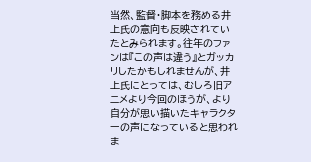当然、監督・脚本を務める井上氏の意向も反映されていたとみられます。往年のファンは『この声は違う』とガッカリしたかもしれませんが、井上氏にとっては、むしろ旧アニメより今回のほうが、より自分が思い描いたキャラクターの声になっていると思われま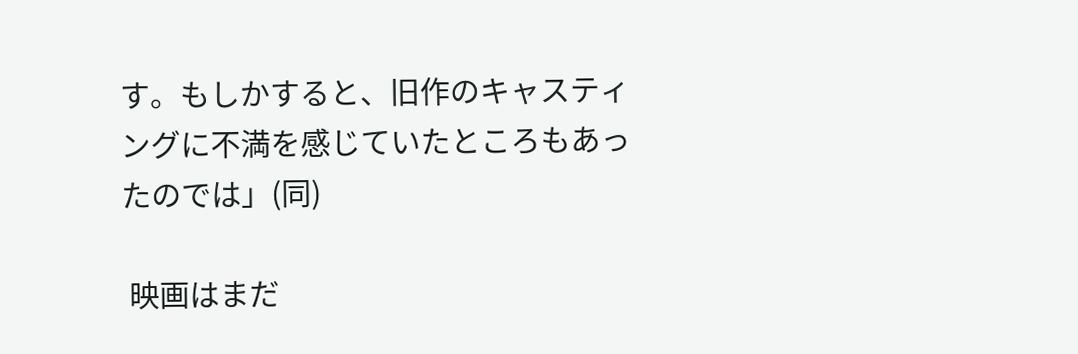す。もしかすると、旧作のキャスティングに不満を感じていたところもあったのでは」(同)

 映画はまだ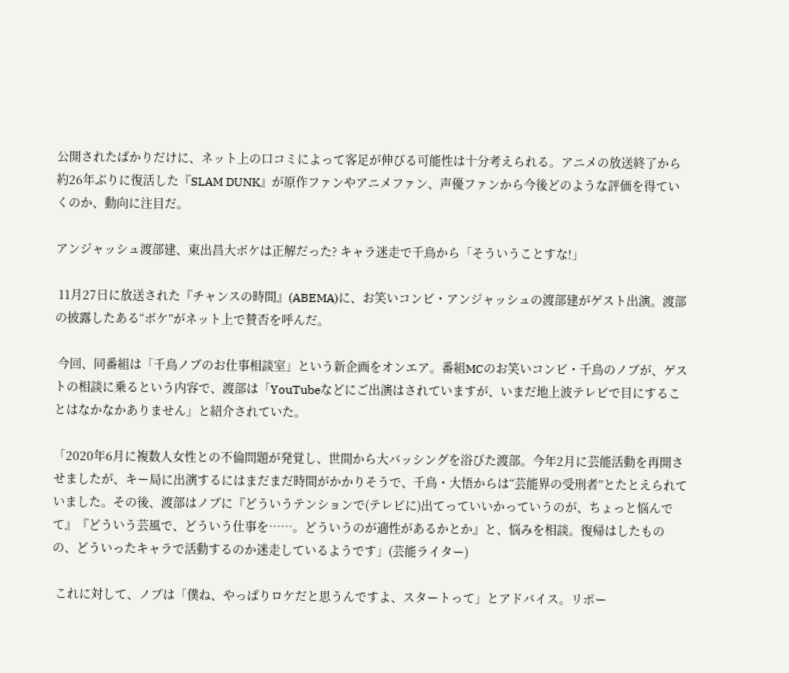公開されたばかりだけに、ネット上の口コミによって客足が伸びる可能性は十分考えられる。アニメの放送終了から約26年ぶりに復活した『SLAM DUNK』が原作ファンやアニメファン、声優ファンから今後どのような評価を得ていくのか、動向に注目だ。

アンジャッシュ渡部建、東出昌大ボケは正解だった? キャラ迷走で千鳥から「そういうことすな!」

 11月27日に放送された『チャンスの時間』(ABEMA)に、お笑いコンビ・アンジャッシュの渡部建がゲスト出演。渡部の披露したある“ボケ”がネット上で賛否を呼んだ。

 今回、同番組は「千鳥ノブのお仕事相談室」という新企画をオンエア。番組MCのお笑いコンビ・千鳥のノブが、ゲストの相談に乗るという内容で、渡部は「YouTubeなどにご出演はされていますが、いまだ地上波テレビで目にすることはなかなかありません」と紹介されていた。

「2020年6月に複数人女性との不倫問題が発覚し、世間から大バッシングを浴びた渡部。今年2月に芸能活動を再開させましたが、キー局に出演するにはまだまだ時間がかかりそうで、千鳥・大悟からは“芸能界の受刑者”とたとえられていました。その後、渡部はノブに『どういうテンションで(テレビに)出てっていいかっていうのが、ちょっと悩んでて』『どういう芸風で、どういう仕事を……。どういうのが適性があるかとか』と、悩みを相談。復帰はしたものの、どういったキャラで活動するのか迷走しているようです」(芸能ライター)

 これに対して、ノブは「僕ね、やっぱりロケだと思うんですよ、スタートって」とアドバイス。リポー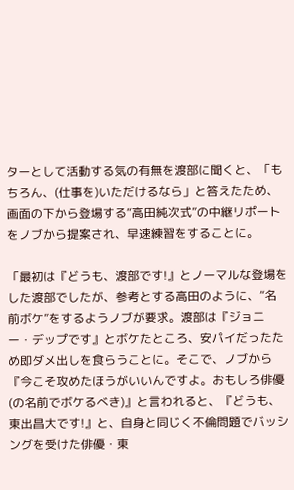ターとして活動する気の有無を渡部に聞くと、「もちろん、(仕事を)いただけるなら」と答えたため、画面の下から登場する“高田純次式”の中継リポートをノブから提案され、早速練習をすることに。

「最初は『どうも、渡部です!』とノーマルな登場をした渡部でしたが、参考とする高田のように、“名前ボケ”をするようノブが要求。渡部は『ジョニー・デップです』とボケたところ、安パイだったため即ダメ出しを食らうことに。そこで、ノブから『今こそ攻めたほうがいいんですよ。おもしろ俳優(の名前でボケるべき)』と言われると、『どうも、東出昌大です!』と、自身と同じく不倫問題でバッシングを受けた俳優・東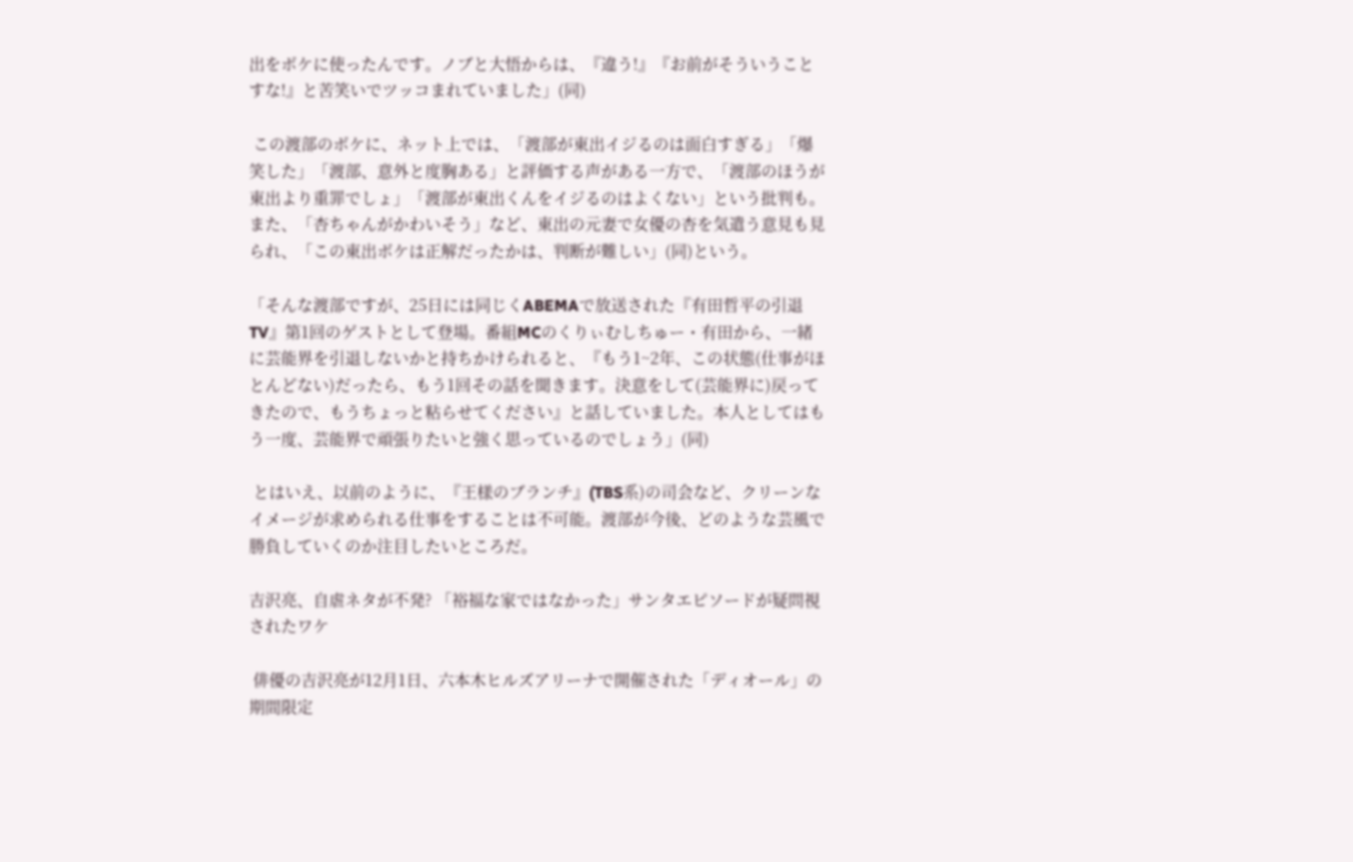出をボケに使ったんです。ノブと大悟からは、『違う!』『お前がそういうことすな!』と苦笑いでツッコまれていました」(同)

 この渡部のボケに、ネット上では、「渡部が東出イジるのは面白すぎる」「爆笑した」「渡部、意外と度胸ある」と評価する声がある一方で、「渡部のほうが東出より重罪でしょ」「渡部が東出くんをイジるのはよくない」という批判も。また、「杏ちゃんがかわいそう」など、東出の元妻で女優の杏を気遣う意見も見られ、「この東出ボケは正解だったかは、判断が難しい」(同)という。

「そんな渡部ですが、25日には同じくABEMAで放送された『有田哲平の引退TV』第1回のゲストとして登場。番組MCのくりぃむしちゅー・有田から、一緒に芸能界を引退しないかと持ちかけられると、『もう1~2年、この状態(仕事がほとんどない)だったら、もう1回その話を聞きます。決意をして(芸能界に)戻ってきたので、もうちょっと粘らせてください』と話していました。本人としてはもう一度、芸能界で頑張りたいと強く思っているのでしょう」(同)

 とはいえ、以前のように、『王様のブランチ』(TBS系)の司会など、クリーンなイメージが求められる仕事をすることは不可能。渡部が今後、どのような芸風で勝負していくのか注目したいところだ。

吉沢亮、自虐ネタが不発? 「裕福な家ではなかった」サンタエピソードが疑問視されたワケ

 俳優の吉沢亮が12月1日、六本木ヒルズアリーナで開催された「ディオール」の期間限定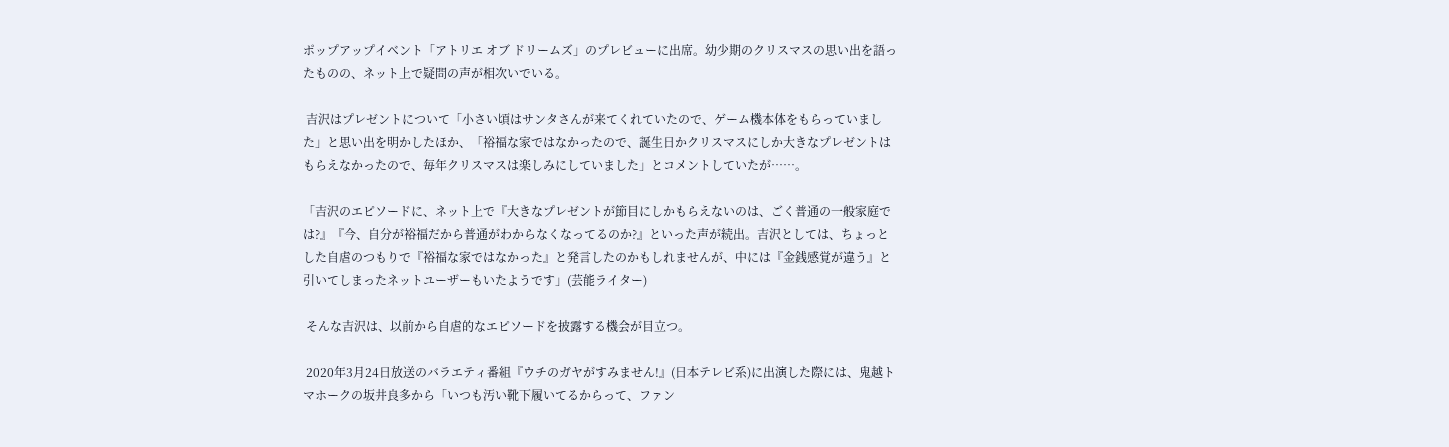ポップアップイベント「アトリエ オブ ドリームズ」のプレビューに出席。幼少期のクリスマスの思い出を語ったものの、ネット上で疑問の声が相次いでいる。

 吉沢はプレゼントについて「小さい頃はサンタさんが来てくれていたので、ゲーム機本体をもらっていました」と思い出を明かしたほか、「裕福な家ではなかったので、誕生日かクリスマスにしか大きなプレゼントはもらえなかったので、毎年クリスマスは楽しみにしていました」とコメントしていたが……。

「吉沢のエピソードに、ネット上で『大きなプレゼントが節目にしかもらえないのは、ごく普通の一般家庭では?』『今、自分が裕福だから普通がわからなくなってるのか?』といった声が続出。吉沢としては、ちょっとした自虐のつもりで『裕福な家ではなかった』と発言したのかもしれませんが、中には『金銭感覚が違う』と引いてしまったネットユーザーもいたようです」(芸能ライター)

 そんな吉沢は、以前から自虐的なエピソードを披露する機会が目立つ。

 2020年3月24日放送のバラエティ番組『ウチのガヤがすみません!』(日本テレビ系)に出演した際には、鬼越トマホークの坂井良多から「いつも汚い靴下履いてるからって、ファン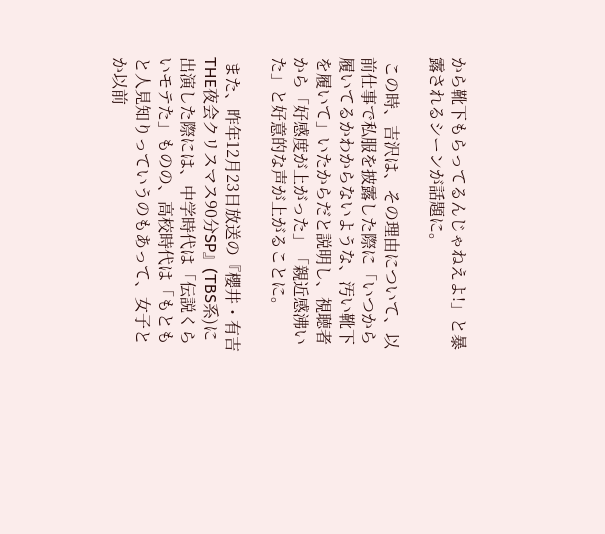から靴下もらってるんじゃねえよ!」と暴露されるシーンが話題に。

 この時、吉沢は、その理由について、以前仕事で私服を披露した際に「いつから履いてるかわからないような、汚い靴下を履いて」いたからだと説明し、視聴者から「好感度が上がった」「親近感沸いた」と好意的な声が上がることに。

 また、昨年12月23日放送の『櫻井・有吉THE夜会クリスマス90分SP』(TBS系)に出演した際には、中学時代は「伝説くらいモテた」ものの、高校時代は「もともと人見知りっていうのもあって、女子とか以前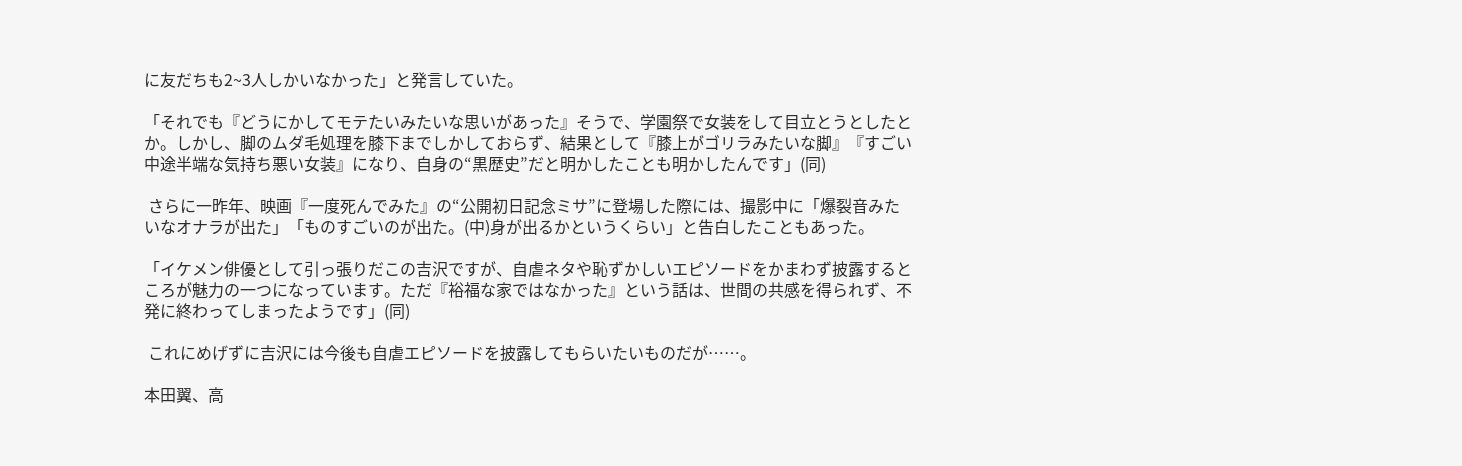に友だちも2~3人しかいなかった」と発言していた。

「それでも『どうにかしてモテたいみたいな思いがあった』そうで、学園祭で女装をして目立とうとしたとか。しかし、脚のムダ毛処理を膝下までしかしておらず、結果として『膝上がゴリラみたいな脚』『すごい中途半端な気持ち悪い女装』になり、自身の“黒歴史”だと明かしたことも明かしたんです」(同)

 さらに一昨年、映画『一度死んでみた』の“公開初日記念ミサ”に登場した際には、撮影中に「爆裂音みたいなオナラが出た」「ものすごいのが出た。(中)身が出るかというくらい」と告白したこともあった。

「イケメン俳優として引っ張りだこの吉沢ですが、自虐ネタや恥ずかしいエピソードをかまわず披露するところが魅力の一つになっています。ただ『裕福な家ではなかった』という話は、世間の共感を得られず、不発に終わってしまったようです」(同)

 これにめげずに吉沢には今後も自虐エピソードを披露してもらいたいものだが……。

本田翼、高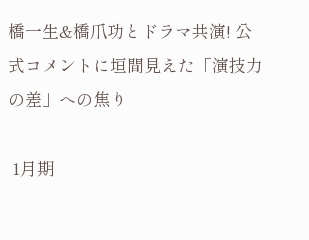橋一生&橋爪功とドラマ共演! 公式コメントに垣間見えた「演技力の差」への焦り

 1月期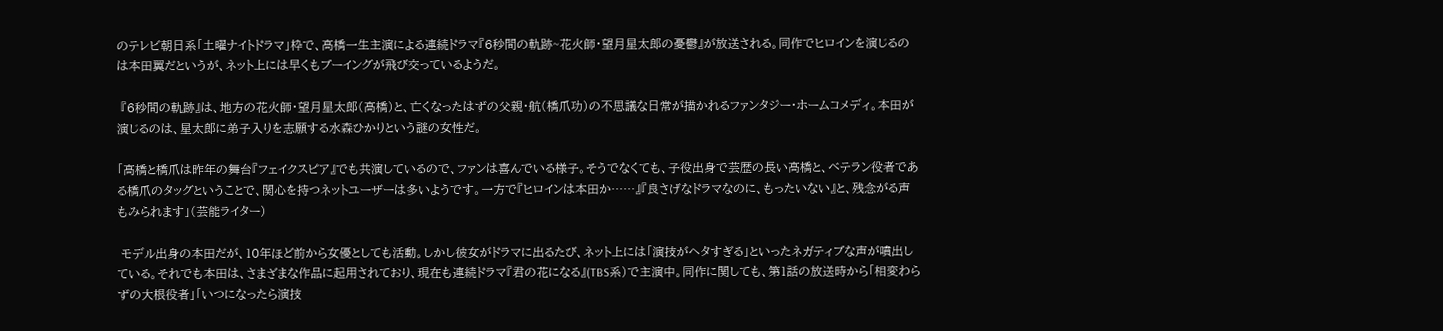のテレビ朝日系「土曜ナイトドラマ」枠で、高橋一生主演による連続ドラマ『6秒間の軌跡~花火師・望月星太郎の憂鬱』が放送される。同作でヒロインを演じるのは本田翼だというが、ネット上には早くもブーイングが飛び交っているようだ。

 『6秒間の軌跡』は、地方の花火師・望月星太郎(高橋)と、亡くなったはずの父親・航(橋爪功)の不思議な日常が描かれるファンタジー・ホームコメディ。本田が演じるのは、星太郎に弟子入りを志願する水森ひかりという謎の女性だ。

「高橋と橋爪は昨年の舞台『フェイクスピア』でも共演しているので、ファンは喜んでいる様子。そうでなくても、子役出身で芸歴の長い高橋と、ベテラン役者である橋爪のタッグということで、関心を持つネットユーザーは多いようです。一方で『ヒロインは本田か……』『良さげなドラマなのに、もったいない』と、残念がる声もみられます」(芸能ライター)

 モデル出身の本田だが、10年ほど前から女優としても活動。しかし彼女がドラマに出るたび、ネット上には「演技がヘタすぎる」といったネガティブな声が噴出している。それでも本田は、さまざまな作品に起用されており、現在も連続ドラマ『君の花になる』(TBS系)で主演中。同作に関しても、第1話の放送時から「相変わらずの大根役者」「いつになったら演技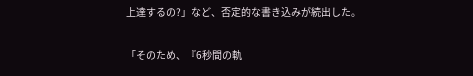上達するの?」など、否定的な書き込みが続出した。

「そのため、『6秒間の軌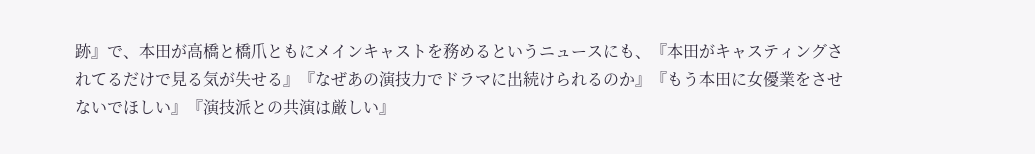跡』で、本田が高橋と橋爪ともにメインキャストを務めるというニュースにも、『本田がキャスティングされてるだけで見る気が失せる』『なぜあの演技力でドラマに出続けられるのか』『もう本田に女優業をさせないでほしい』『演技派との共演は厳しい』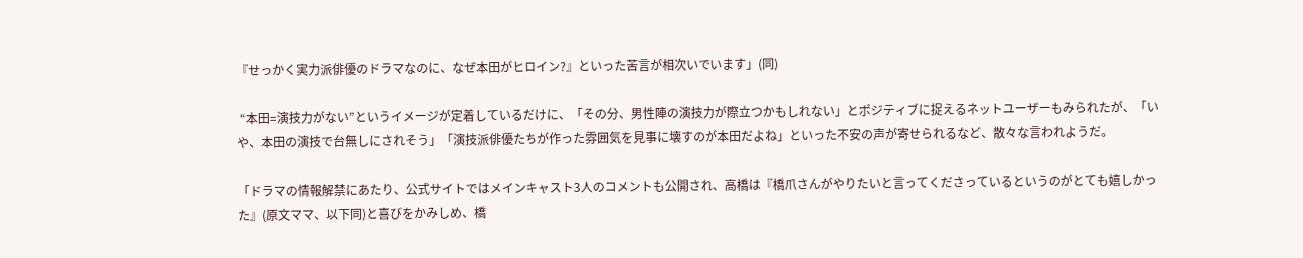『せっかく実力派俳優のドラマなのに、なぜ本田がヒロイン?』といった苦言が相次いでいます」(同)

 “本田=演技力がない”というイメージが定着しているだけに、「その分、男性陣の演技力が際立つかもしれない」とポジティブに捉えるネットユーザーもみられたが、「いや、本田の演技で台無しにされそう」「演技派俳優たちが作った雰囲気を見事に壊すのが本田だよね」といった不安の声が寄せられるなど、散々な言われようだ。

「ドラマの情報解禁にあたり、公式サイトではメインキャスト3人のコメントも公開され、高橋は『橋爪さんがやりたいと言ってくださっているというのがとても嬉しかった』(原文ママ、以下同)と喜びをかみしめ、橋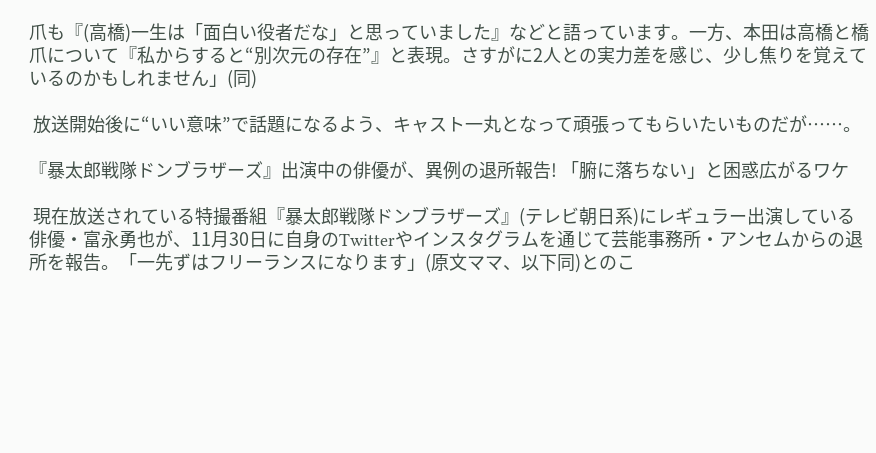爪も『(高橋)一生は「面白い役者だな」と思っていました』などと語っています。一方、本田は高橋と橋爪について『私からすると“別次元の存在”』と表現。さすがに2人との実力差を感じ、少し焦りを覚えているのかもしれません」(同)

 放送開始後に“いい意味”で話題になるよう、キャスト一丸となって頑張ってもらいたいものだが……。

『暴太郎戦隊ドンブラザーズ』出演中の俳優が、異例の退所報告! 「腑に落ちない」と困惑広がるワケ

 現在放送されている特撮番組『暴太郎戦隊ドンブラザーズ』(テレビ朝日系)にレギュラー出演している俳優・富永勇也が、11月30日に自身のTwitterやインスタグラムを通じて芸能事務所・アンセムからの退所を報告。「一先ずはフリーランスになります」(原文ママ、以下同)とのこ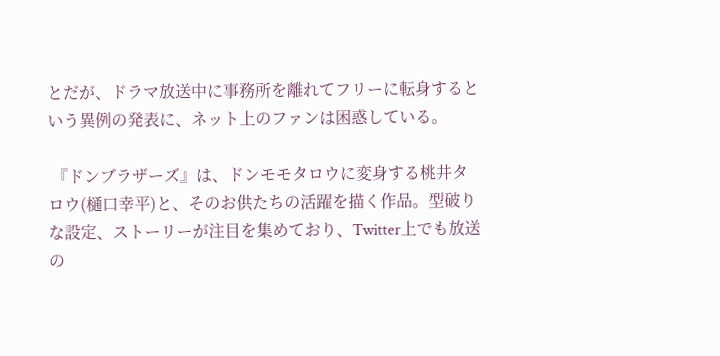とだが、ドラマ放送中に事務所を離れてフリーに転身するという異例の発表に、ネット上のファンは困惑している。

 『ドンブラザーズ』は、ドンモモタロウに変身する桃井タロウ(樋口幸平)と、そのお供たちの活躍を描く作品。型破りな設定、ストーリーが注目を集めており、Twitter上でも放送の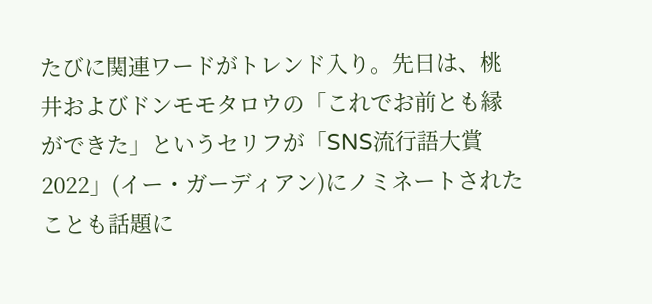たびに関連ワードがトレンド入り。先日は、桃井およびドンモモタロウの「これでお前とも縁ができた」というセリフが「SNS流行語大賞 2022」(イー・ガーディアン)にノミネートされたことも話題に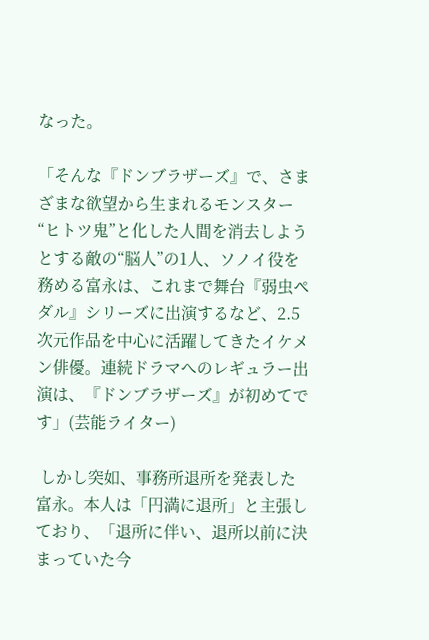なった。

「そんな『ドンブラザーズ』で、さまざまな欲望から生まれるモンスター“ヒトツ鬼”と化した人間を消去しようとする敵の“脳人”の1人、ソノイ役を務める富永は、これまで舞台『弱虫ペダル』シリーズに出演するなど、2.5次元作品を中心に活躍してきたイケメン俳優。連続ドラマへのレギュラー出演は、『ドンブラザーズ』が初めてです」(芸能ライター)

 しかし突如、事務所退所を発表した富永。本人は「円満に退所」と主張しており、「退所に伴い、退所以前に決まっていた今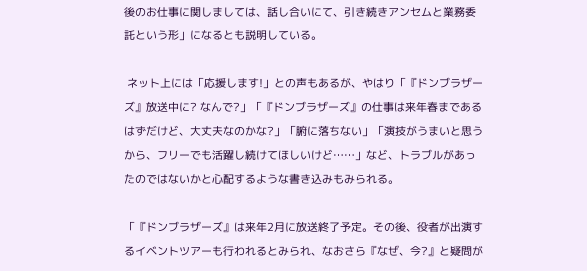後のお仕事に関しましては、話し合いにて、引き続きアンセムと業務委託という形」になるとも説明している。

 ネット上には「応援します!」との声もあるが、やはり「『ドンブラザーズ』放送中に? なんで?」「『ドンブラザーズ』の仕事は来年春まであるはずだけど、大丈夫なのかな?」「腑に落ちない」「演技がうまいと思うから、フリーでも活躍し続けてほしいけど……」など、トラブルがあったのではないかと心配するような書き込みもみられる。

「『ドンブラザーズ』は来年2月に放送終了予定。その後、役者が出演するイベントツアーも行われるとみられ、なおさら『なぜ、今?』と疑問が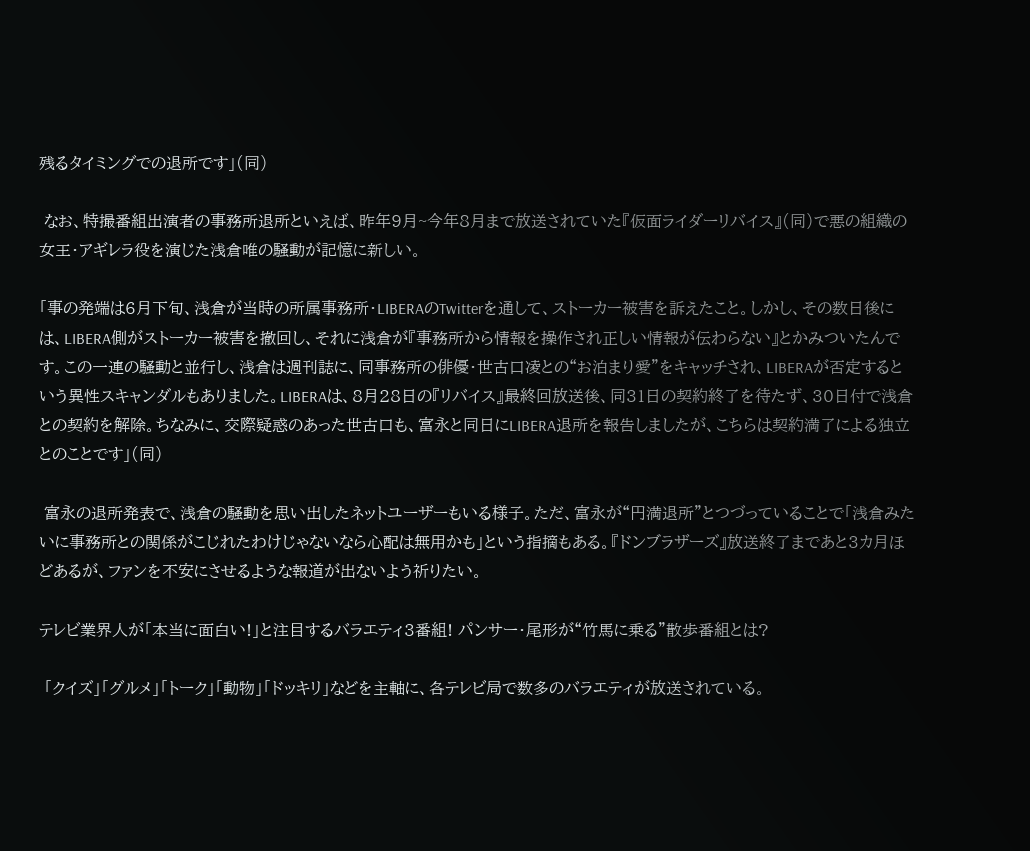残るタイミングでの退所です」(同)

 なお、特撮番組出演者の事務所退所といえば、昨年9月~今年8月まで放送されていた『仮面ライダーリバイス』(同)で悪の組織の女王・アギレラ役を演じた浅倉唯の騒動が記憶に新しい。

「事の発端は6月下旬、浅倉が当時の所属事務所・LIBERAのTwitterを通して、ストーカー被害を訴えたこと。しかし、その数日後には、LIBERA側がストーカー被害を撤回し、それに浅倉が『事務所から情報を操作され正しい情報が伝わらない』とかみついたんです。この一連の騒動と並行し、浅倉は週刊誌に、同事務所の俳優・世古口凌との“お泊まり愛”をキャッチされ、LIBERAが否定するという異性スキャンダルもありました。LIBERAは、8月28日の『リバイス』最終回放送後、同31日の契約終了を待たず、30日付で浅倉との契約を解除。ちなみに、交際疑惑のあった世古口も、富永と同日にLIBERA退所を報告しましたが、こちらは契約満了による独立とのことです」(同)

 富永の退所発表で、浅倉の騒動を思い出したネットユーザーもいる様子。ただ、富永が“円満退所”とつづっていることで「浅倉みたいに事務所との関係がこじれたわけじゃないなら心配は無用かも」という指摘もある。『ドンブラザーズ』放送終了まであと3カ月ほどあるが、ファンを不安にさせるような報道が出ないよう祈りたい。

テレビ業界人が「本当に面白い!」と注目するバラエティ3番組! パンサー・尾形が“竹馬に乗る”散歩番組とは?

 「クイズ」「グルメ」「トーク」「動物」「ドッキリ」などを主軸に、各テレビ局で数多のバラエティが放送されている。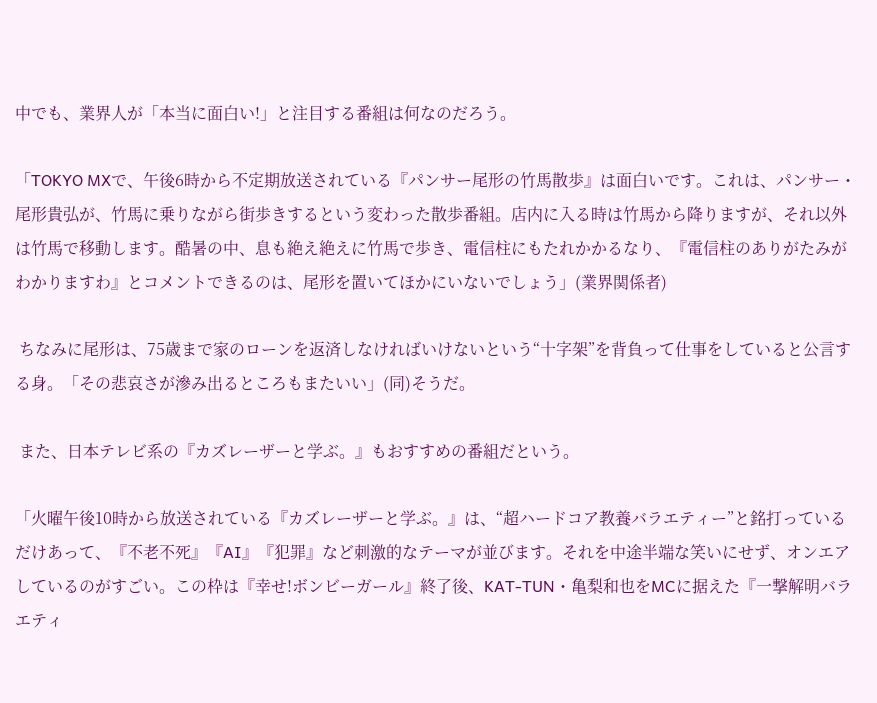中でも、業界人が「本当に面白い!」と注目する番組は何なのだろう。

「TOKYO MXで、午後6時から不定期放送されている『パンサー尾形の竹馬散歩』は面白いです。これは、パンサー・尾形貴弘が、竹馬に乗りながら街歩きするという変わった散歩番組。店内に入る時は竹馬から降りますが、それ以外は竹馬で移動します。酷暑の中、息も絶え絶えに竹馬で歩き、電信柱にもたれかかるなり、『電信柱のありがたみがわかりますわ』とコメントできるのは、尾形を置いてほかにいないでしょう」(業界関係者)

 ちなみに尾形は、75歳まで家のローンを返済しなければいけないという“十字架”を背負って仕事をしていると公言する身。「その悲哀さが滲み出るところもまたいい」(同)そうだ。

 また、日本テレビ系の『カズレーザーと学ぶ。』もおすすめの番組だという。

「火曜午後10時から放送されている『カズレーザーと学ぶ。』は、“超ハードコア教養バラエティー”と銘打っているだけあって、『不老不死』『AI』『犯罪』など刺激的なテーマが並びます。それを中途半端な笑いにせず、オンエアしているのがすごい。この枠は『幸せ!ボンビーガール』終了後、KAT-TUN・亀梨和也をMCに据えた『一撃解明バラエティ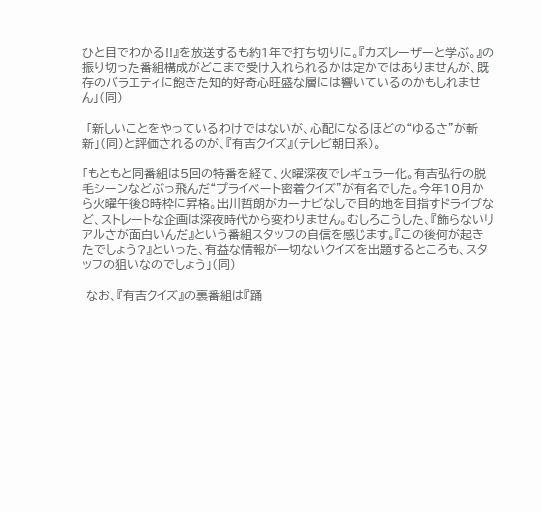ひと目でわかる!!』を放送するも約1年で打ち切りに。『カズレーザーと学ぶ。』の振り切った番組構成がどこまで受け入れられるかは定かではありませんが、既存のバラエティに飽きた知的好奇心旺盛な層には響いているのかもしれません」(同)

 「新しいことをやっているわけではないが、心配になるほどの“ゆるさ”が斬新」(同)と評価されるのが、『有吉クイズ』(テレビ朝日系)。

「もともと同番組は5回の特番を経て、火曜深夜でレギュラー化。有吉弘行の脱毛シーンなどぶっ飛んだ“プライベート密着クイズ”が有名でした。今年10月から火曜午後8時枠に昇格。出川哲朗がカーナビなしで目的地を目指すドライブなど、ストレートな企画は深夜時代から変わりません。むしろこうした、『飾らないリアルさが面白いんだ』という番組スタッフの自信を感じます。『この後何が起きたでしょう?』といった、有益な情報が一切ないクイズを出題するところも、スタッフの狙いなのでしょう」(同)

 なお、『有吉クイズ』の裏番組は『踊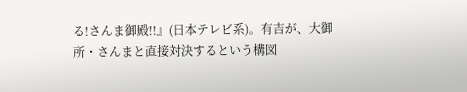る!さんま御殿!!』(日本テレビ系)。有吉が、大御所・さんまと直接対決するという構図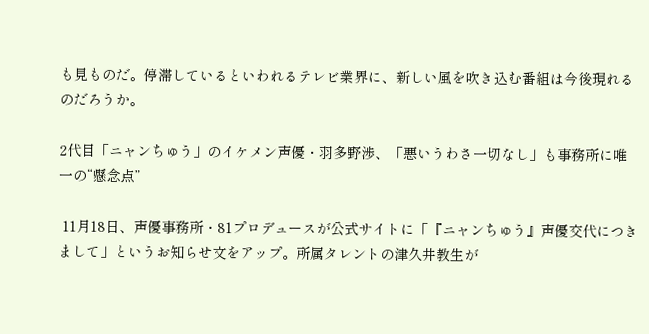も見ものだ。停滞しているといわれるテレビ業界に、新しい風を吹き込む番組は今後現れるのだろうか。

2代目「ニャンちゅう」のイケメン声優・羽多野渉、「悪いうわさ一切なし」も事務所に唯一の“懸念点”

 11月18日、声優事務所・81プロデュースが公式サイトに「『ニャンちゅう』声優交代につきまして」というお知らせ文をアップ。所属タレントの津久井教生が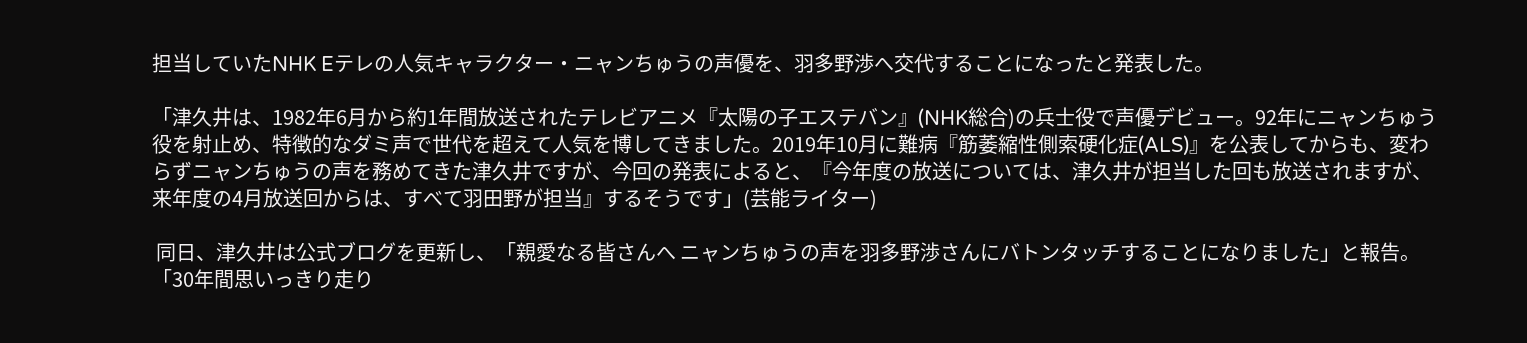担当していたNHK Eテレの人気キャラクター・ニャンちゅうの声優を、羽多野渉へ交代することになったと発表した。

「津久井は、1982年6月から約1年間放送されたテレビアニメ『太陽の子エステバン』(NHK総合)の兵士役で声優デビュー。92年にニャンちゅう役を射止め、特徴的なダミ声で世代を超えて人気を博してきました。2019年10月に難病『筋萎縮性側索硬化症(ALS)』を公表してからも、変わらずニャンちゅうの声を務めてきた津久井ですが、今回の発表によると、『今年度の放送については、津久井が担当した回も放送されますが、来年度の4月放送回からは、すべて羽田野が担当』するそうです」(芸能ライター)

 同日、津久井は公式ブログを更新し、「親愛なる皆さんへ ニャンちゅうの声を羽多野渉さんにバトンタッチすることになりました」と報告。「30年間思いっきり走り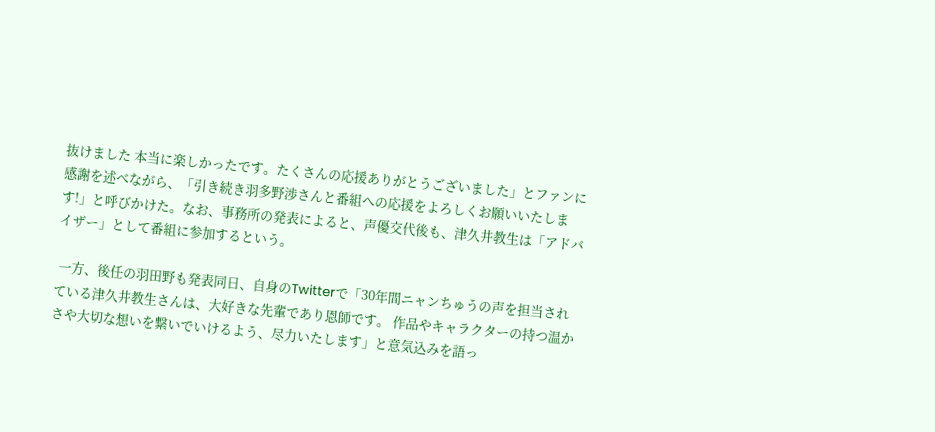抜けました 本当に楽しかったです。たくさんの応援ありがとうございました」とファンに感謝を述べながら、「引き続き羽多野渉さんと番組への応援をよろしくお願いいたします!」と呼びかけた。なお、事務所の発表によると、声優交代後も、津久井教生は「アドバイザー」として番組に参加するという。

 一方、後任の羽田野も発表同日、自身のTwitterで「30年間ニャンちゅうの声を担当されている津久井教生さんは、大好きな先輩であり恩師です。 作品やキャラクターの持つ温かさや大切な想いを繋いでいけるよう、尽力いたします」と意気込みを語っ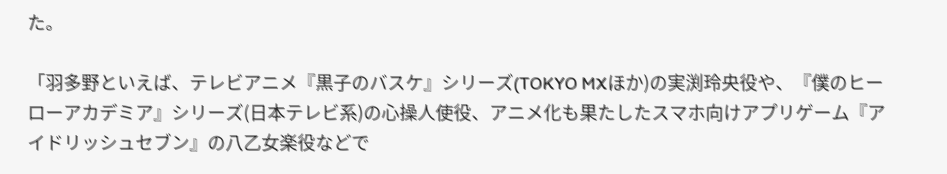た。

「羽多野といえば、テレビアニメ『黒子のバスケ』シリーズ(TOKYO MXほか)の実渕玲央役や、『僕のヒーローアカデミア』シリーズ(日本テレビ系)の心操人使役、アニメ化も果たしたスマホ向けアプリゲーム『アイドリッシュセブン』の八乙女楽役などで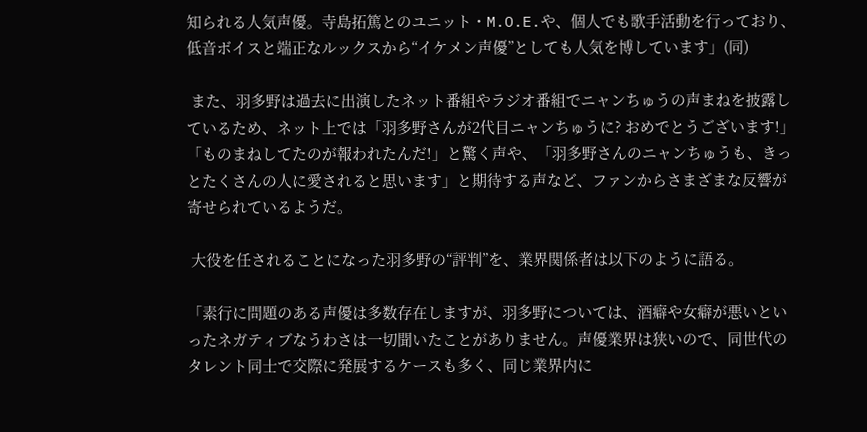知られる人気声優。寺島拓篤とのユニット・M.O.E.や、個人でも歌手活動を行っており、低音ボイスと端正なルックスから“イケメン声優”としても人気を博しています」(同)

 また、羽多野は過去に出演したネット番組やラジオ番組でニャンちゅうの声まねを披露しているため、ネット上では「羽多野さんが2代目ニャンちゅうに? おめでとうございます!」「ものまねしてたのが報われたんだ!」と驚く声や、「羽多野さんのニャンちゅうも、きっとたくさんの人に愛されると思います」と期待する声など、ファンからさまざまな反響が寄せられているようだ。

 大役を任されることになった羽多野の“評判”を、業界関係者は以下のように語る。

「素行に問題のある声優は多数存在しますが、羽多野については、酒癖や女癖が悪いといったネガティブなうわさは一切聞いたことがありません。声優業界は狭いので、同世代のタレント同士で交際に発展するケースも多く、同じ業界内に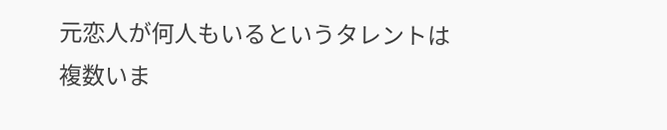元恋人が何人もいるというタレントは複数いま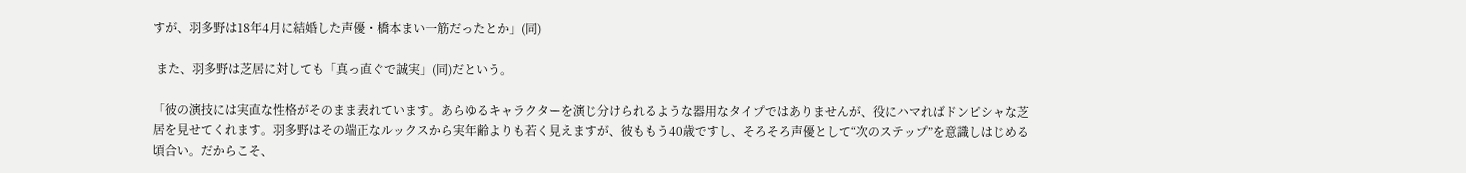すが、羽多野は18年4月に結婚した声優・橋本まい一筋だったとか」(同)

 また、羽多野は芝居に対しても「真っ直ぐで誠実」(同)だという。

「彼の演技には実直な性格がそのまま表れています。あらゆるキャラクターを演じ分けられるような器用なタイプではありませんが、役にハマればドンピシャな芝居を見せてくれます。羽多野はその端正なルックスから実年齢よりも若く見えますが、彼ももう40歳ですし、そろそろ声優として“次のステップ”を意識しはじめる頃合い。だからこそ、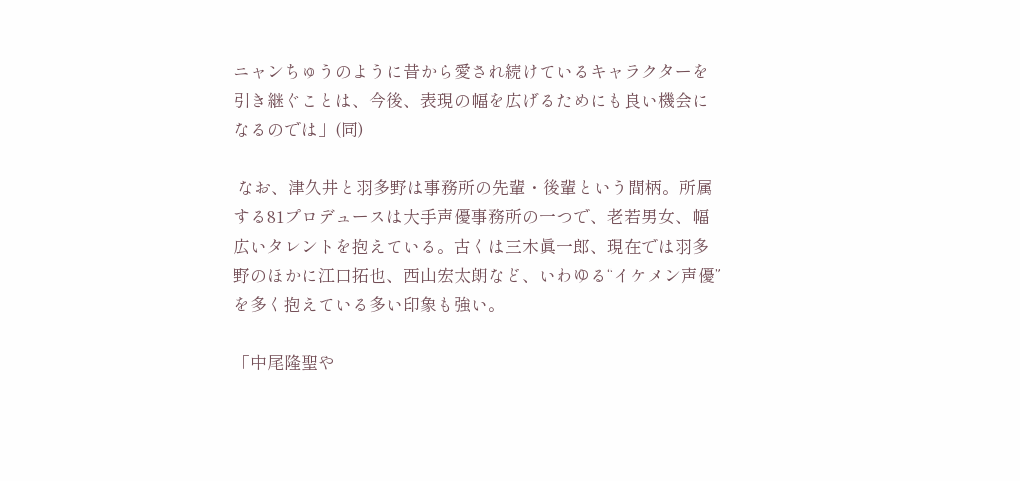ニャンちゅうのように昔から愛され続けているキャラクターを引き継ぐことは、今後、表現の幅を広げるためにも良い機会になるのでは」(同)

 なお、津久井と羽多野は事務所の先輩・後輩という間柄。所属する81プロデュースは大手声優事務所の一つで、老若男女、幅広いタレントを抱えている。古くは三木眞一郎、現在では羽多野のほかに江口拓也、西山宏太朗など、いわゆる“イケメン声優”を多く抱えている多い印象も強い。

「中尾隆聖や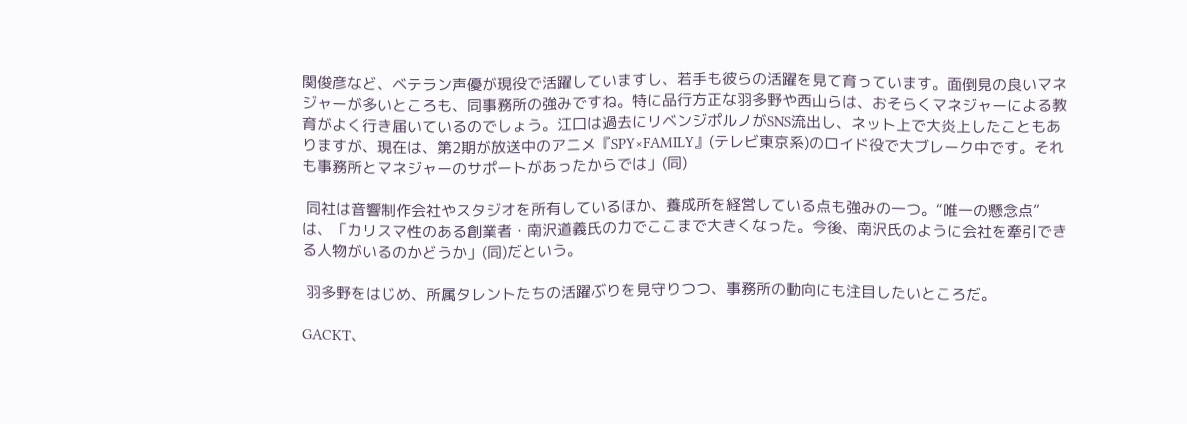関俊彦など、ベテラン声優が現役で活躍していますし、若手も彼らの活躍を見て育っています。面倒見の良いマネジャーが多いところも、同事務所の強みですね。特に品行方正な羽多野や西山らは、おそらくマネジャーによる教育がよく行き届いているのでしょう。江口は過去にリベンジポルノがSNS流出し、ネット上で大炎上したこともありますが、現在は、第2期が放送中のアニメ『SPY×FAMILY』(テレビ東京系)のロイド役で大ブレーク中です。それも事務所とマネジャーのサポートがあったからでは」(同)

 同社は音響制作会社やスタジオを所有しているほか、養成所を経営している点も強みの一つ。“唯一の懸念点”は、「カリスマ性のある創業者・南沢道義氏の力でここまで大きくなった。今後、南沢氏のように会社を牽引できる人物がいるのかどうか」(同)だという。

 羽多野をはじめ、所属タレントたちの活躍ぶりを見守りつつ、事務所の動向にも注目したいところだ。

GACKT、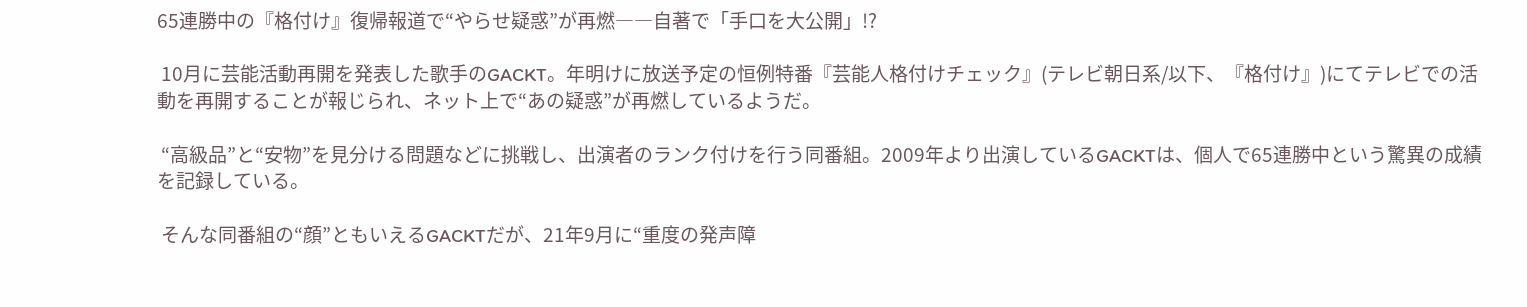65連勝中の『格付け』復帰報道で“やらせ疑惑”が再燃――自著で「手口を大公開」!?

 10月に芸能活動再開を発表した歌手のGACKT。年明けに放送予定の恒例特番『芸能人格付けチェック』(テレビ朝日系/以下、『格付け』)にてテレビでの活動を再開することが報じられ、ネット上で“あの疑惑”が再燃しているようだ。

 “高級品”と“安物”を見分ける問題などに挑戦し、出演者のランク付けを行う同番組。2009年より出演しているGACKTは、個人で65連勝中という驚異の成績を記録している。

 そんな同番組の“顔”ともいえるGACKTだが、21年9月に“重度の発声障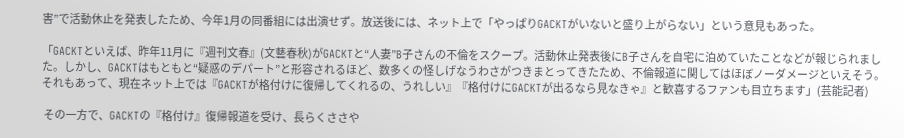害”で活動休止を発表したため、今年1月の同番組には出演せず。放送後には、ネット上で「やっぱりGACKTがいないと盛り上がらない」という意見もあった。

「GACKTといえば、昨年11月に『週刊文春』(文藝春秋)がGACKTと“人妻”B子さんの不倫をスクープ。活動休止発表後にB子さんを自宅に泊めていたことなどが報じられました。しかし、GACKTはもともと“疑惑のデパート”と形容されるほど、数多くの怪しげなうわさがつきまとってきたため、不倫報道に関してはほぼノーダメージといえそう。それもあって、現在ネット上では『GACKTが格付けに復帰してくれるの、うれしい』『格付けにGACKTが出るなら見なきゃ』と歓喜するファンも目立ちます」(芸能記者)

 その一方で、GACKTの『格付け』復帰報道を受け、長らくささや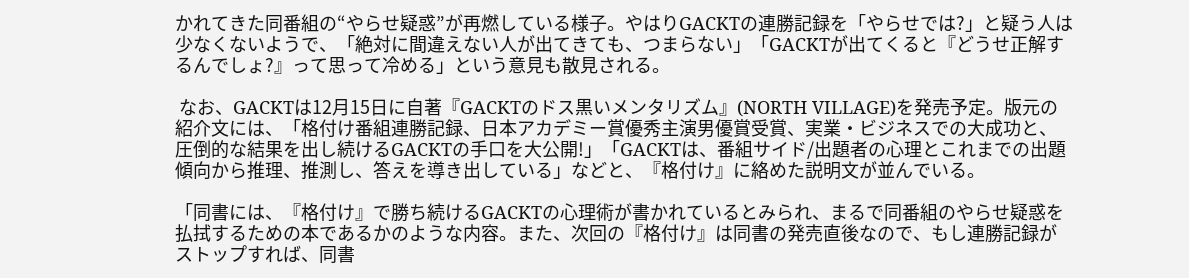かれてきた同番組の“やらせ疑惑”が再燃している様子。やはりGACKTの連勝記録を「やらせでは?」と疑う人は少なくないようで、「絶対に間違えない人が出てきても、つまらない」「GACKTが出てくると『どうせ正解するんでしょ?』って思って冷める」という意見も散見される。

 なお、GACKTは12月15日に自著『GACKTのドス黒いメンタリズム』(NORTH VILLAGE)を発売予定。版元の紹介文には、「格付け番組連勝記録、日本アカデミー賞優秀主演男優賞受賞、実業・ビジネスでの大成功と、圧倒的な結果を出し続けるGACKTの手口を大公開!」「GACKTは、番組サイド/出題者の心理とこれまでの出題傾向から推理、推測し、答えを導き出している」などと、『格付け』に絡めた説明文が並んでいる。

「同書には、『格付け』で勝ち続けるGACKTの心理術が書かれているとみられ、まるで同番組のやらせ疑惑を払拭するための本であるかのような内容。また、次回の『格付け』は同書の発売直後なので、もし連勝記録がストップすれば、同書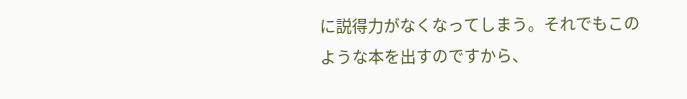に説得力がなくなってしまう。それでもこのような本を出すのですから、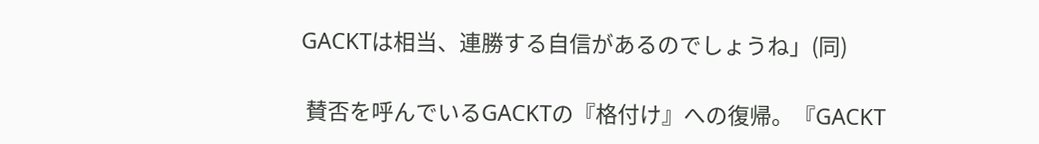GACKTは相当、連勝する自信があるのでしょうね」(同)

 賛否を呼んでいるGACKTの『格付け』への復帰。『GACKT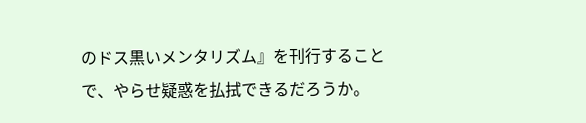のドス黒いメンタリズム』を刊行することで、やらせ疑惑を払拭できるだろうか。